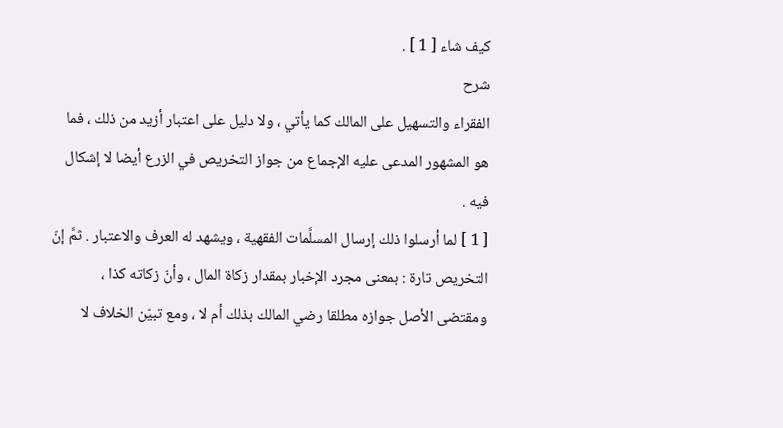كيف شاء [ 1 ] .
شرح
الفقراء والتسهيل على المالك كما يأتي ، ولا دليل على اعتبار أزيد من ذلك ، فما هو المشهور المدعى عليه الإجماع من جواز التخريص في الزرع أيضا لا إشكال فيه .
[ 1 ] لما أرسلوا ذلك إرسال المسلَّمات الفقهية ، ويشهد له العرف والاعتبار . ثمَّ إنّ التخريص تارة : بمعنى مجرد الإخبار بمقدار زكاة المال ، وأنّ زكاته كذا ، ومقتضى الأصل جوازه مطلقا رضي المالك بذلك أم لا ، ومع تبيّن الخلاف لا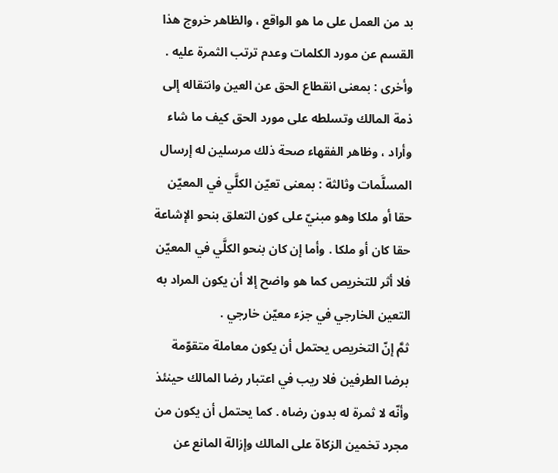بد من العمل على ما هو الواقع ، والظاهر خروج هذا القسم عن مورد الكلمات وعدم ترتب الثمرة عليه . وأخرى : بمعنى انقطاع الحق عن العين وانتقاله إلى ذمة المالك وتسلطه على مورد الحق كيف ما شاء وأراد ، وظاهر الفقهاء صحة ذلك مرسلين له إرسال المسلَّمات وثالثة : بمعنى تعيّن الكلَّي في المعيّن حقا أو ملكا وهو مبنيّ على كون التعلق بنحو الإشاعة حقا كان أو ملكا . وأما إن كان بنحو الكلَّي في المعيّن فلا أثر للتخريص كما هو واضح إلا أن يكون المراد به التعين الخارجي في جزء معيّن خارجي .
ثمَّ إنّ التخريص يحتمل أن يكون معاملة متقوّمة برضا الطرفين فلا ريب في اعتبار رضا المالك حينئذ وأنّه لا ثمرة له بدون رضاه . كما يحتمل أن يكون من مجرد تخمين الزكاة على المالك وإزالة المانع عن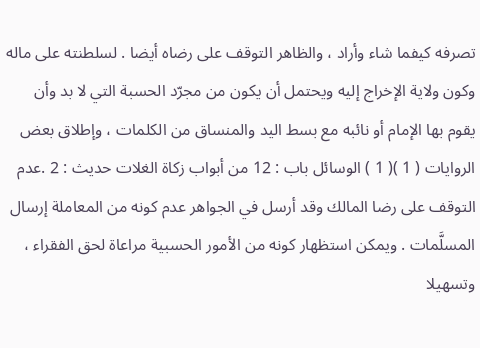تصرفه كيفما شاء وأراد ، والظاهر التوقف على رضاه أيضا . لسلطنته على ماله وكون ولاية الإخراج إليه ويحتمل أن يكون من مجرّد الحسبة التي لا بد وأن يقوم بها الإمام أو نائبه مع بسط اليد والمنساق من الكلمات ، وإطلاق بعض الروايات ( 1 )( 1 ) الوسائل باب : 12 من أبواب زكاة الغلات حديث : 2 .عدم التوقف على رضا المالك وقد أرسل في الجواهر عدم كونه من المعاملة إرسال المسلَّمات . ويمكن استظهار كونه من الأمور الحسبية مراعاة لحق الفقراء ، وتسهيلا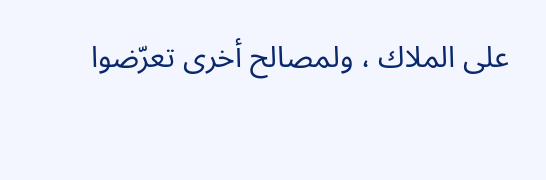على الملاك ، ولمصالح أخرى تعرّضوا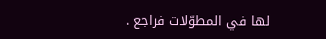لها في المطوّلات فراجع .